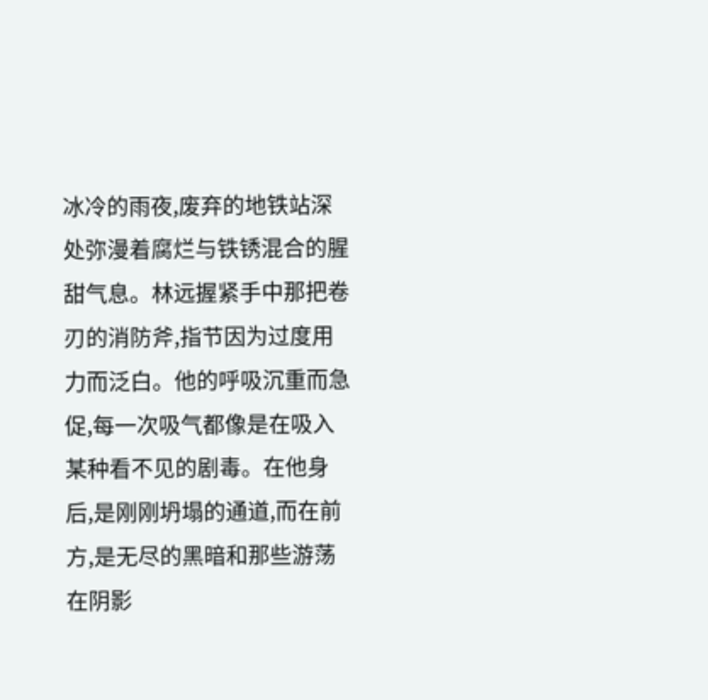冰冷的雨夜,废弃的地铁站深处弥漫着腐烂与铁锈混合的腥甜气息。林远握紧手中那把卷刃的消防斧,指节因为过度用力而泛白。他的呼吸沉重而急促,每一次吸气都像是在吸入某种看不见的剧毒。在他身后,是刚刚坍塌的通道,而在前方,是无尽的黑暗和那些游荡在阴影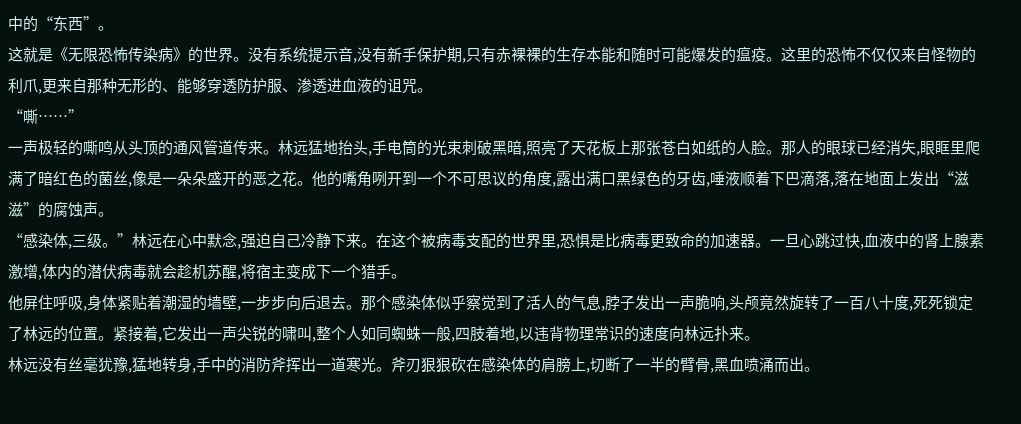中的“东西”。
这就是《无限恐怖传染病》的世界。没有系统提示音,没有新手保护期,只有赤裸裸的生存本能和随时可能爆发的瘟疫。这里的恐怖不仅仅来自怪物的利爪,更来自那种无形的、能够穿透防护服、渗透进血液的诅咒。
“嘶……”
一声极轻的嘶鸣从头顶的通风管道传来。林远猛地抬头,手电筒的光束刺破黑暗,照亮了天花板上那张苍白如纸的人脸。那人的眼球已经消失,眼眶里爬满了暗红色的菌丝,像是一朵朵盛开的恶之花。他的嘴角咧开到一个不可思议的角度,露出满口黑绿色的牙齿,唾液顺着下巴滴落,落在地面上发出“滋滋”的腐蚀声。
“感染体,三级。”林远在心中默念,强迫自己冷静下来。在这个被病毒支配的世界里,恐惧是比病毒更致命的加速器。一旦心跳过快,血液中的肾上腺素激增,体内的潜伏病毒就会趁机苏醒,将宿主变成下一个猎手。
他屏住呼吸,身体紧贴着潮湿的墙壁,一步步向后退去。那个感染体似乎察觉到了活人的气息,脖子发出一声脆响,头颅竟然旋转了一百八十度,死死锁定了林远的位置。紧接着,它发出一声尖锐的啸叫,整个人如同蜘蛛一般,四肢着地,以违背物理常识的速度向林远扑来。
林远没有丝毫犹豫,猛地转身,手中的消防斧挥出一道寒光。斧刃狠狠砍在感染体的肩膀上,切断了一半的臂骨,黑血喷涌而出。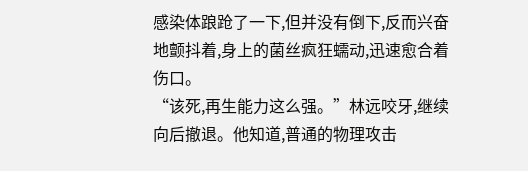感染体踉跄了一下,但并没有倒下,反而兴奋地颤抖着,身上的菌丝疯狂蠕动,迅速愈合着伤口。
“该死,再生能力这么强。”林远咬牙,继续向后撤退。他知道,普通的物理攻击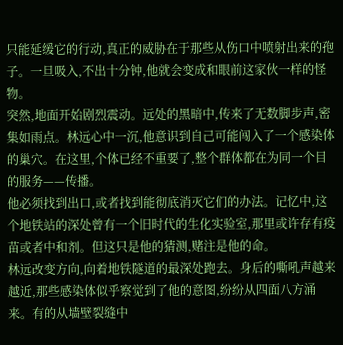只能延缓它的行动,真正的威胁在于那些从伤口中喷射出来的孢子。一旦吸入,不出十分钟,他就会变成和眼前这家伙一样的怪物。
突然,地面开始剧烈震动。远处的黑暗中,传来了无数脚步声,密集如雨点。林远心中一沉,他意识到自己可能闯入了一个感染体的巢穴。在这里,个体已经不重要了,整个群体都在为同一个目的服务——传播。
他必须找到出口,或者找到能彻底消灭它们的办法。记忆中,这个地铁站的深处曾有一个旧时代的生化实验室,那里或许存有疫苗或者中和剂。但这只是他的猜测,赌注是他的命。
林远改变方向,向着地铁隧道的最深处跑去。身后的嘶吼声越来越近,那些感染体似乎察觉到了他的意图,纷纷从四面八方涌来。有的从墙壁裂缝中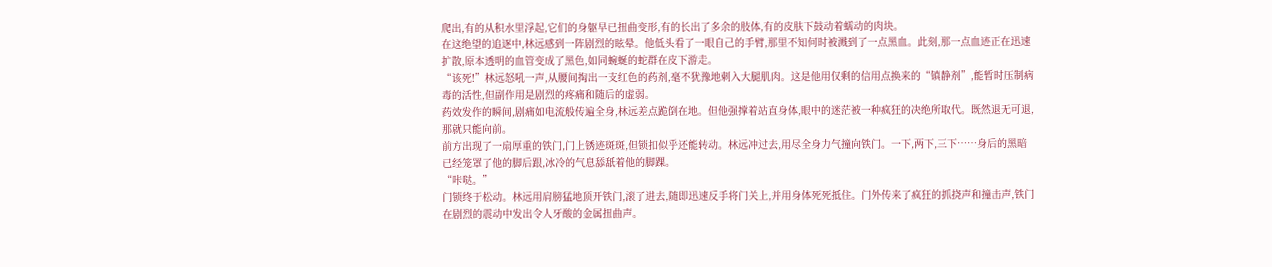爬出,有的从积水里浮起,它们的身躯早已扭曲变形,有的长出了多余的肢体,有的皮肤下鼓动着蠕动的肉块。
在这绝望的追逐中,林远感到一阵剧烈的眩晕。他低头看了一眼自己的手臂,那里不知何时被溅到了一点黑血。此刻,那一点血迹正在迅速扩散,原本透明的血管变成了黑色,如同蜿蜒的蛇群在皮下游走。
“该死!”林远怒吼一声,从腰间掏出一支红色的药剂,毫不犹豫地刺入大腿肌肉。这是他用仅剩的信用点换来的“镇静剂”,能暂时压制病毒的活性,但副作用是剧烈的疼痛和随后的虚弱。
药效发作的瞬间,剧痛如电流般传遍全身,林远差点跪倒在地。但他强撑着站直身体,眼中的迷茫被一种疯狂的决绝所取代。既然退无可退,那就只能向前。
前方出现了一扇厚重的铁门,门上锈迹斑斑,但锁扣似乎还能转动。林远冲过去,用尽全身力气撞向铁门。一下,两下,三下……身后的黑暗已经笼罩了他的脚后跟,冰冷的气息舔舐着他的脚踝。
“咔哒。”
门锁终于松动。林远用肩膀猛地顶开铁门,滚了进去,随即迅速反手将门关上,并用身体死死抵住。门外传来了疯狂的抓挠声和撞击声,铁门在剧烈的震动中发出令人牙酸的金属扭曲声。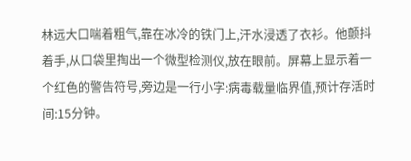林远大口喘着粗气,靠在冰冷的铁门上,汗水浸透了衣衫。他颤抖着手,从口袋里掏出一个微型检测仪,放在眼前。屏幕上显示着一个红色的警告符号,旁边是一行小字:病毒载量临界值,预计存活时间:15分钟。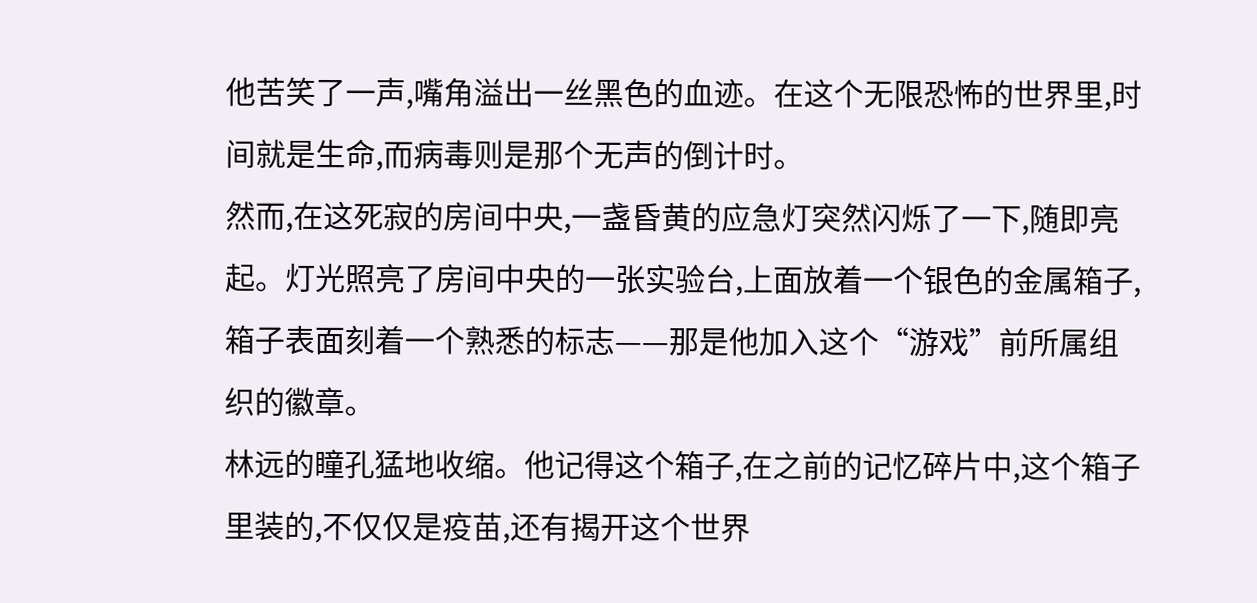他苦笑了一声,嘴角溢出一丝黑色的血迹。在这个无限恐怖的世界里,时间就是生命,而病毒则是那个无声的倒计时。
然而,在这死寂的房间中央,一盏昏黄的应急灯突然闪烁了一下,随即亮起。灯光照亮了房间中央的一张实验台,上面放着一个银色的金属箱子,箱子表面刻着一个熟悉的标志——那是他加入这个“游戏”前所属组织的徽章。
林远的瞳孔猛地收缩。他记得这个箱子,在之前的记忆碎片中,这个箱子里装的,不仅仅是疫苗,还有揭开这个世界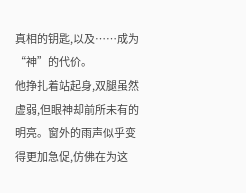真相的钥匙,以及……成为“神”的代价。
他挣扎着站起身,双腿虽然虚弱,但眼神却前所未有的明亮。窗外的雨声似乎变得更加急促,仿佛在为这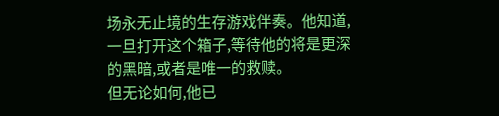场永无止境的生存游戏伴奏。他知道,一旦打开这个箱子,等待他的将是更深的黑暗,或者是唯一的救赎。
但无论如何,他已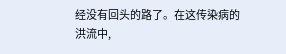经没有回头的路了。在这传染病的洪流中,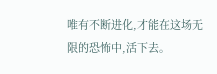唯有不断进化,才能在这场无限的恐怖中,活下去。